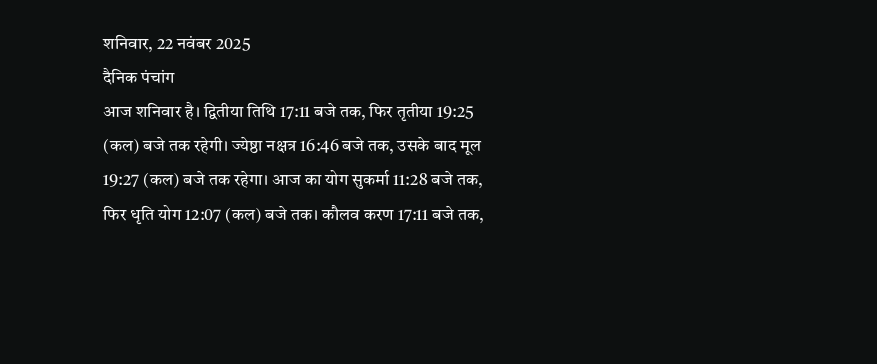शनिवार, 22 नवंबर 2025
दैनिक पंचांग
आज शनिवार है। द्वितीया तिथि 17:11 बजे तक, फिर तृतीया 19:25 (कल) बजे तक रहेगी। ज्येष्ठा नक्षत्र 16:46 बजे तक, उसके बाद मूल 19:27 (कल) बजे तक रहेगा। आज का योग सुकर्मा 11:28 बजे तक, फिर धृति योग 12:07 (कल) बजे तक। कौलव करण 17:11 बजे तक,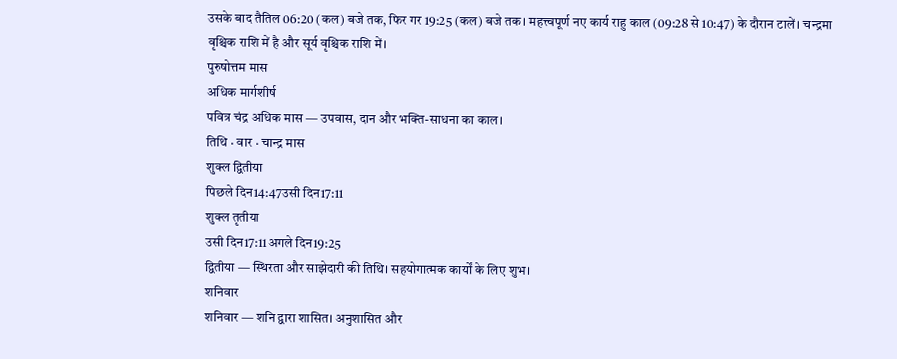उसके बाद तैतिल 06:20 (कल) बजे तक, फिर गर 19:25 (कल) बजे तक। महत्त्वपूर्ण नए कार्य राहु काल (09:28 से 10:47) के दौरान टालें। चन्द्रमा वृश्चिक राशि में है और सूर्य वृश्चिक राशि में।
पुरुषोत्तम मास
अधिक मार्गशीर्ष
पवित्र चंद्र अधिक मास — उपवास, दान और भक्ति-साधना का काल।
तिथि · वार · चान्द्र मास
शुक्ल द्वितीया
पिछले दिन14:47उसी दिन17:11
शुक्ल तृतीया
उसी दिन17:11अगले दिन19:25
द्वितीया — स्थिरता और साझेदारी की तिथि। सहयोगात्मक कार्यों के लिए शुभ।
शनिवार
शनिवार — शनि द्वारा शासित। अनुशासित और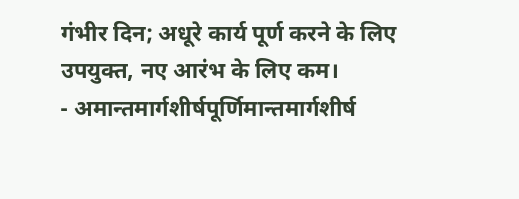गंभीर दिन; अधूरे कार्य पूर्ण करने के लिए उपयुक्त, नए आरंभ के लिए कम।
- अमान्तमार्गशीर्षपूर्णिमान्तमार्गशीर्ष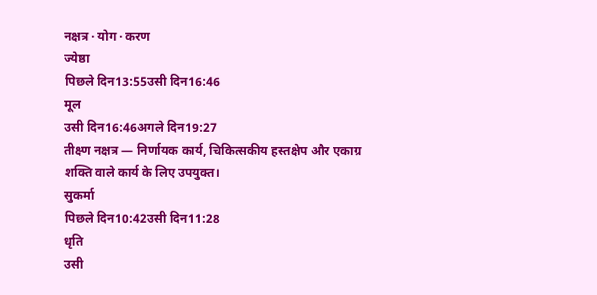नक्षत्र · योग · करण
ज्येष्ठा
पिछले दिन13:55उसी दिन16:46
मूल
उसी दिन16:46अगले दिन19:27
तीक्ष्ण नक्षत्र — निर्णायक कार्य, चिकित्सकीय हस्तक्षेप और एकाग्र शक्ति वाले कार्य के लिए उपयुक्त।
सुकर्मा
पिछले दिन10:42उसी दिन11:28
धृति
उसी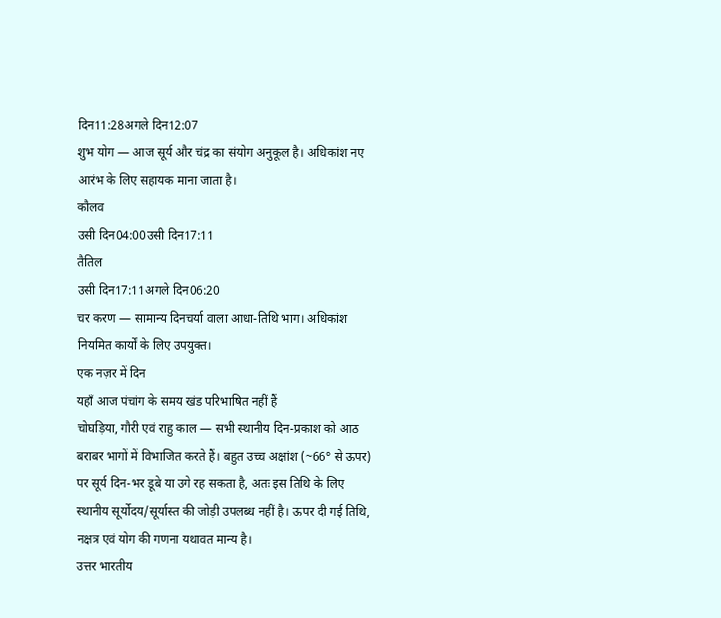दिन11:28अगले दिन12:07
शुभ योग — आज सूर्य और चंद्र का संयोग अनुकूल है। अधिकांश नए आरंभ के लिए सहायक माना जाता है।
कौलव
उसी दिन04:00उसी दिन17:11
तैतिल
उसी दिन17:11अगले दिन06:20
चर करण — सामान्य दिनचर्या वाला आधा-तिथि भाग। अधिकांश नियमित कार्यों के लिए उपयुक्त।
एक नज़र में दिन
यहाँ आज पंचांग के समय खंड परिभाषित नहीं हैं
चोघड़िया, गौरी एवं राहु काल — सभी स्थानीय दिन-प्रकाश को आठ बराबर भागों में विभाजित करते हैं। बहुत उच्च अक्षांश (~66° से ऊपर) पर सूर्य दिन-भर डूबे या उगे रह सकता है, अतः इस तिथि के लिए स्थानीय सूर्योदय/सूर्यास्त की जोड़ी उपलब्ध नहीं है। ऊपर दी गई तिथि, नक्षत्र एवं योग की गणना यथावत मान्य है।
उत्तर भारतीय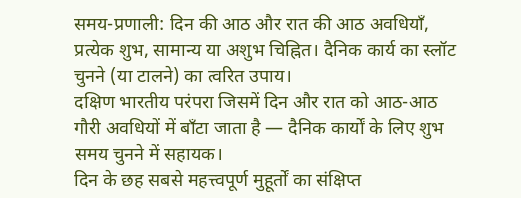समय-प्रणाली: दिन की आठ और रात की आठ अवधियाँ, प्रत्येक शुभ, सामान्य या अशुभ चिह्नित। दैनिक कार्य का स्लॉट चुनने (या टालने) का त्वरित उपाय।
दक्षिण भारतीय परंपरा जिसमें दिन और रात को आठ-आठ गौरी अवधियों में बाँटा जाता है — दैनिक कार्यों के लिए शुभ समय चुनने में सहायक।
दिन के छह सबसे महत्त्वपूर्ण मुहूर्तों का संक्षिप्त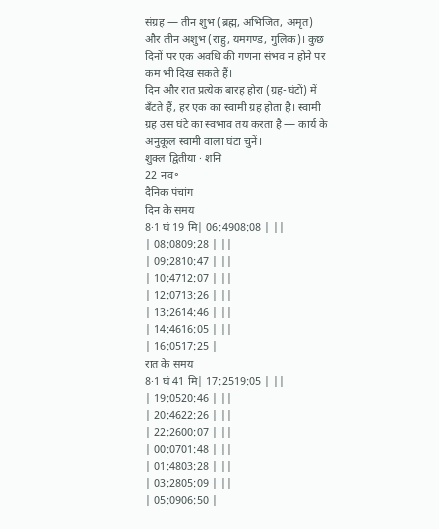संग्रह — तीन शुभ (ब्रह्म, अभिजित, अमृत) और तीन अशुभ (राहु, यमगण्ड, गुलिक)। कुछ दिनों पर एक अवधि की गणना संभव न होने पर कम भी दिख सकते हैं।
दिन और रात प्रत्येक बारह होरा (ग्रह-घंटों) में बँटते हैं, हर एक का स्वामी ग्रह होता है। स्वामी ग्रह उस घंटे का स्वभाव तय करता है — कार्य के अनुकूल स्वामी वाला घंटा चुनें।
शुक्ल द्वितीया · शनि
22 नव॰
दैनिक पंचांग
दिन के समय
8·1 घं 19 मि| 06:4908:08 | ||
| 08:0809:28 | ||
| 09:2810:47 | ||
| 10:4712:07 | ||
| 12:0713:26 | ||
| 13:2614:46 | ||
| 14:4616:05 | ||
| 16:0517:25 |
रात के समय
8·1 घं 41 मि| 17:2519:05 | ||
| 19:0520:46 | ||
| 20:4622:26 | ||
| 22:2600:07 | ||
| 00:0701:48 | ||
| 01:4803:28 | ||
| 03:2805:09 | ||
| 05:0906:50 |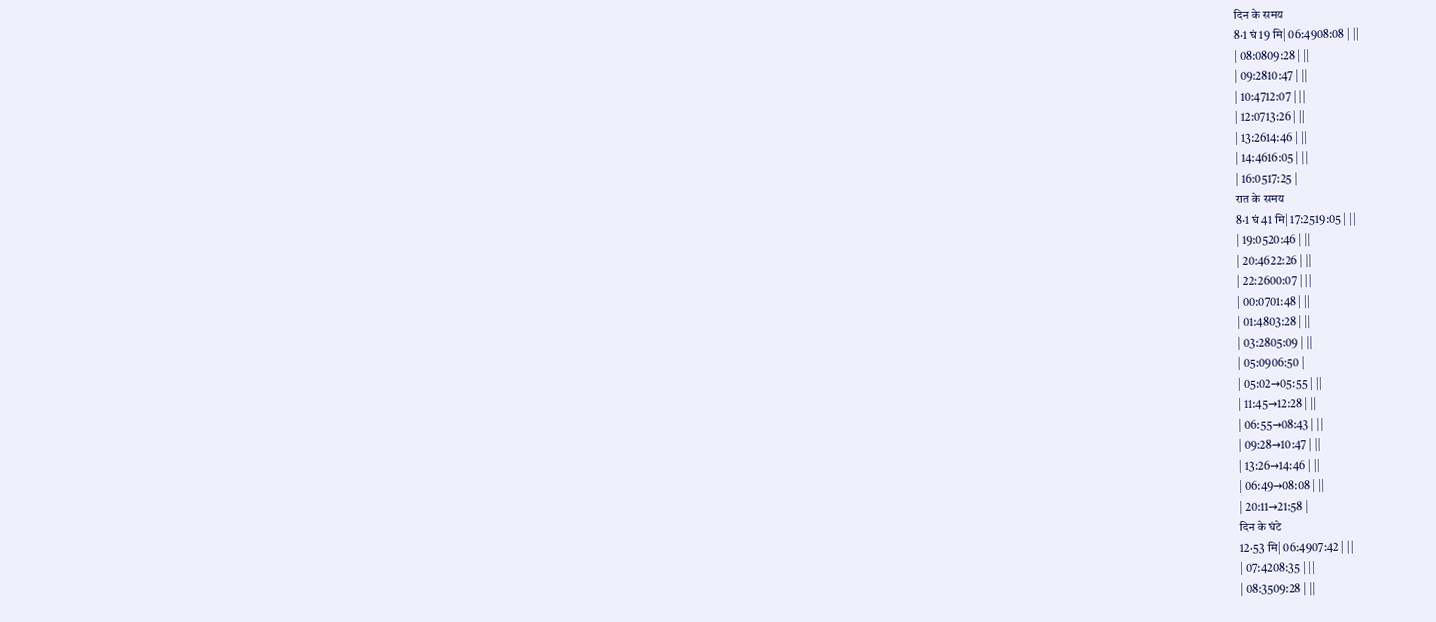दिन के समय
8·1 घं 19 मि| 06:4908:08 | ||
| 08:0809:28 | ||
| 09:2810:47 | ||
| 10:4712:07 | ||
| 12:0713:26 | ||
| 13:2614:46 | ||
| 14:4616:05 | ||
| 16:0517:25 |
रात के समय
8·1 घं 41 मि| 17:2519:05 | ||
| 19:0520:46 | ||
| 20:4622:26 | ||
| 22:2600:07 | ||
| 00:0701:48 | ||
| 01:4803:28 | ||
| 03:2805:09 | ||
| 05:0906:50 |
| 05:02→05:55 | ||
| 11:45→12:28 | ||
| 06:55→08:43 | ||
| 09:28→10:47 | ||
| 13:26→14:46 | ||
| 06:49→08:08 | ||
| 20:11→21:58 |
दिन के घंटे
12·53 मि| 06:4907:42 | ||
| 07:4208:35 | ||
| 08:3509:28 | ||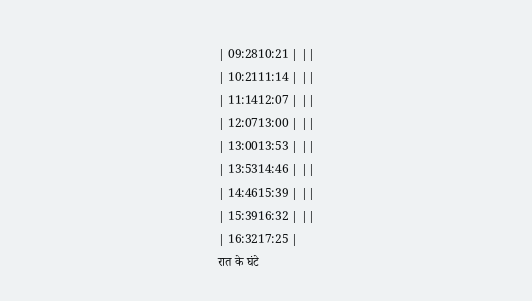| 09:2810:21 | ||
| 10:2111:14 | ||
| 11:1412:07 | ||
| 12:0713:00 | ||
| 13:0013:53 | ||
| 13:5314:46 | ||
| 14:4615:39 | ||
| 15:3916:32 | ||
| 16:3217:25 |
रात के घंटे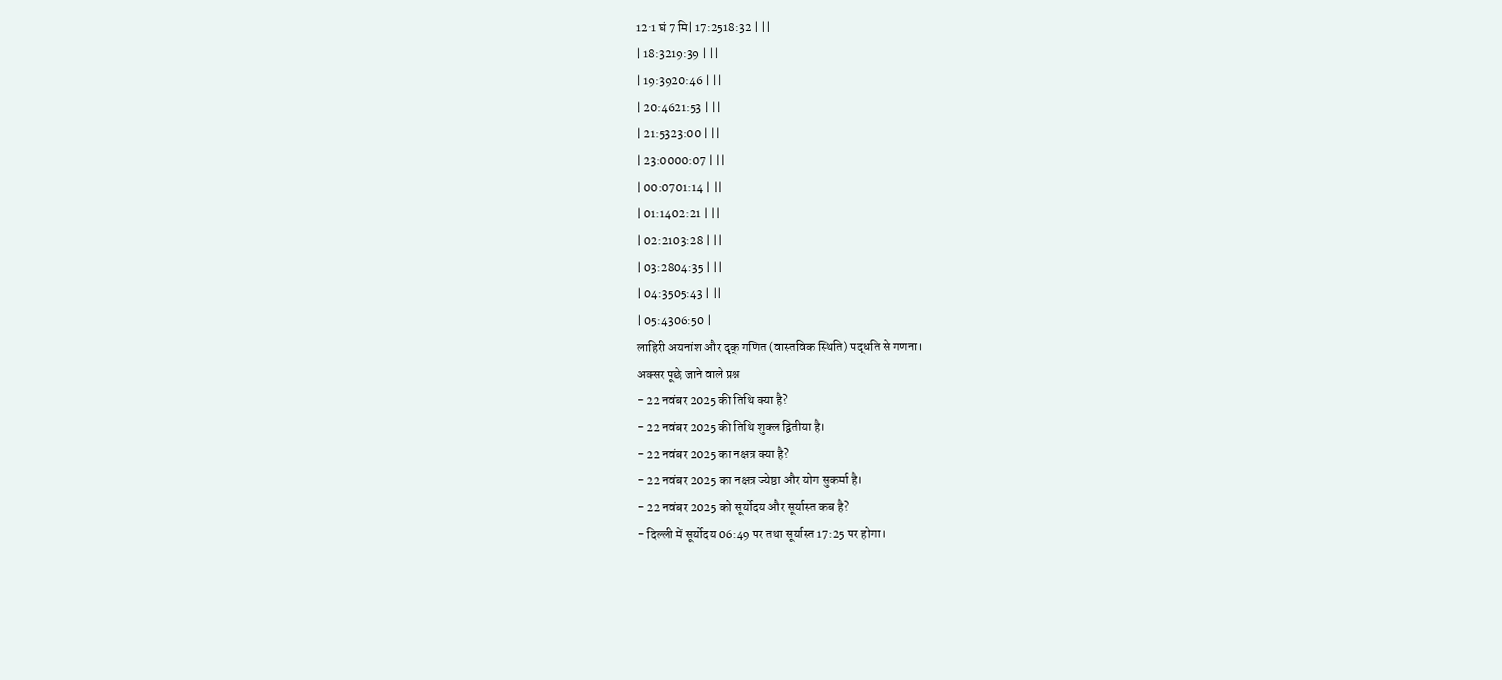12·1 घं 7 मि| 17:2518:32 | ||
| 18:3219:39 | ||
| 19:3920:46 | ||
| 20:4621:53 | ||
| 21:5323:00 | ||
| 23:0000:07 | ||
| 00:0701:14 | ||
| 01:1402:21 | ||
| 02:2103:28 | ||
| 03:2804:35 | ||
| 04:3505:43 | ||
| 05:4306:50 |
लाहिरी अयनांश और दृक् गणित (वास्तविक स्थिति) पद्धति से गणना।
अक्सर पूछे जाने वाले प्रश्न
- 22 नवंबर 2025 की तिथि क्या है?
- 22 नवंबर 2025 की तिथि शुक्ल द्वितीया है।
- 22 नवंबर 2025 का नक्षत्र क्या है?
- 22 नवंबर 2025 का नक्षत्र ज्येष्ठा और योग सुकर्मा है।
- 22 नवंबर 2025 को सूर्योदय और सूर्यास्त कब है?
- दिल्ली में सूर्योदय 06:49 पर तथा सूर्यास्त 17:25 पर होगा।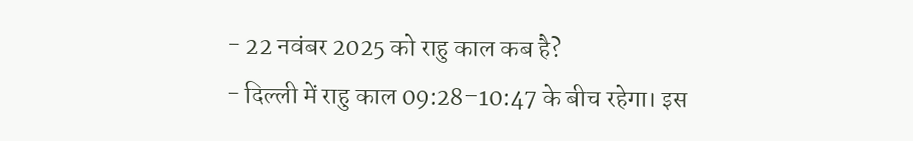- 22 नवंबर 2025 को राहु काल कब है?
- दिल्ली में राहु काल 09:28–10:47 के बीच रहेगा। इस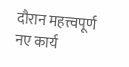दौरान महत्त्वपूर्ण नए कार्य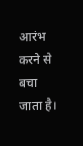आरंभ करने से बचा जाता है।